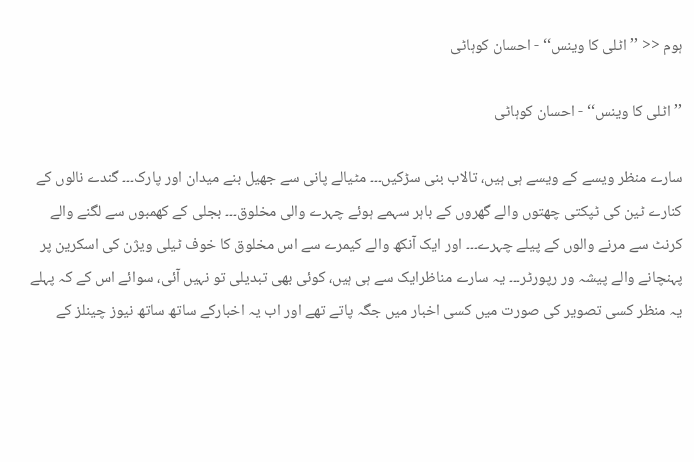ہوم << ’’ اٹلی کا وینس‘‘ - احسان کوہاٹی

’’ اٹلی کا وینس‘‘ - احسان کوہاٹی

سارے منظر ویسے کے ویسے ہی ہیں، تالاب بنی سڑکیں۔۔۔ مٹیالے پانی سے جھیل بنے میدان اور پارک۔۔۔ گندے نالوں کے کنارے ٹین کی ٹپکتی چھتوں والے گھروں کے باہر سہمے ہوئے چہرے والی مخلوق۔۔۔ بجلی کے کھمبوں سے لگنے والے کرنٹ سے مرنے والوں کے پیلے چہرے۔۔۔ اور ایک آنکھ والے کیمرے سے اس مخلوق کا خوف ٹیلی ویژن کی اسکرین پر پہنچانے والے پیشہ ور رپورٹر۔۔۔ یہ سارے مناظرایک سے ہی ہیں، کوئی بھی تبدیلی تو نہیں آئی، سوائے اس کے کہ پہلے یہ منظر کسی تصویر کی صورت میں کسی اخبار میں جگہ پاتے تھے اور اب یہ اخبارکے ساتھ ساتھ نیوز چینلز کے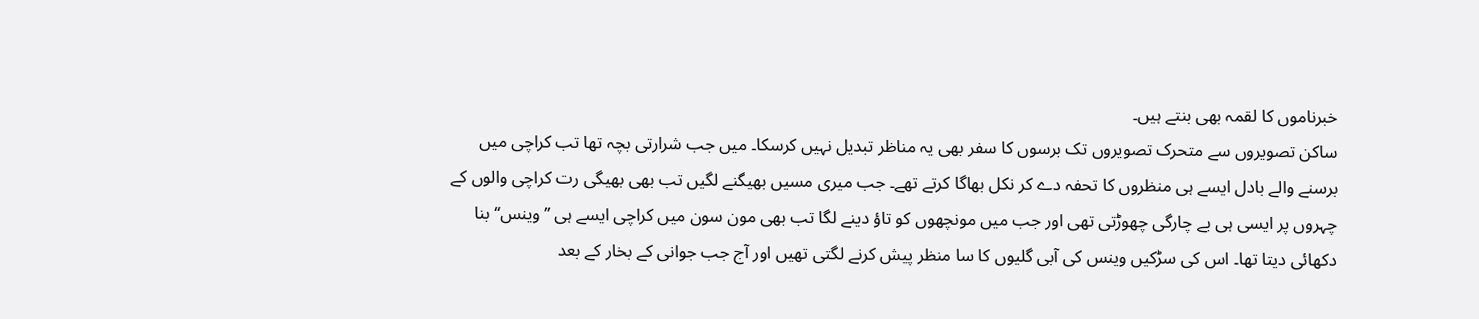خبرناموں کا لقمہ بھی بنتے ہیں۔
ساکن تصویروں سے متحرک تصویروں تک برسوں کا سفر بھی یہ مناظر تبدیل نہیں کرسکا۔ میں جب شرارتی بچہ تھا تب کراچی میں برسنے والے بادل ایسے ہی منظروں کا تحفہ دے کر نکل بھاگا کرتے تھے۔ جب میری مسیں بھیگنے لگیں تب بھی بھیگی رت کراچی والوں کے چہروں پر ایسی ہی بے چارگی چھوڑتی تھی اور جب میں مونچھوں کو تاؤ دینے لگا تب بھی مون سون میں کراچی ایسے ہی ’’وینس‘‘ بنا دکھائی دیتا تھا۔ اس کی سڑکیں وینس کی آبی گلیوں کا سا منظر پیش کرنے لگتی تھیں اور آج جب جوانی کے بخار کے بعد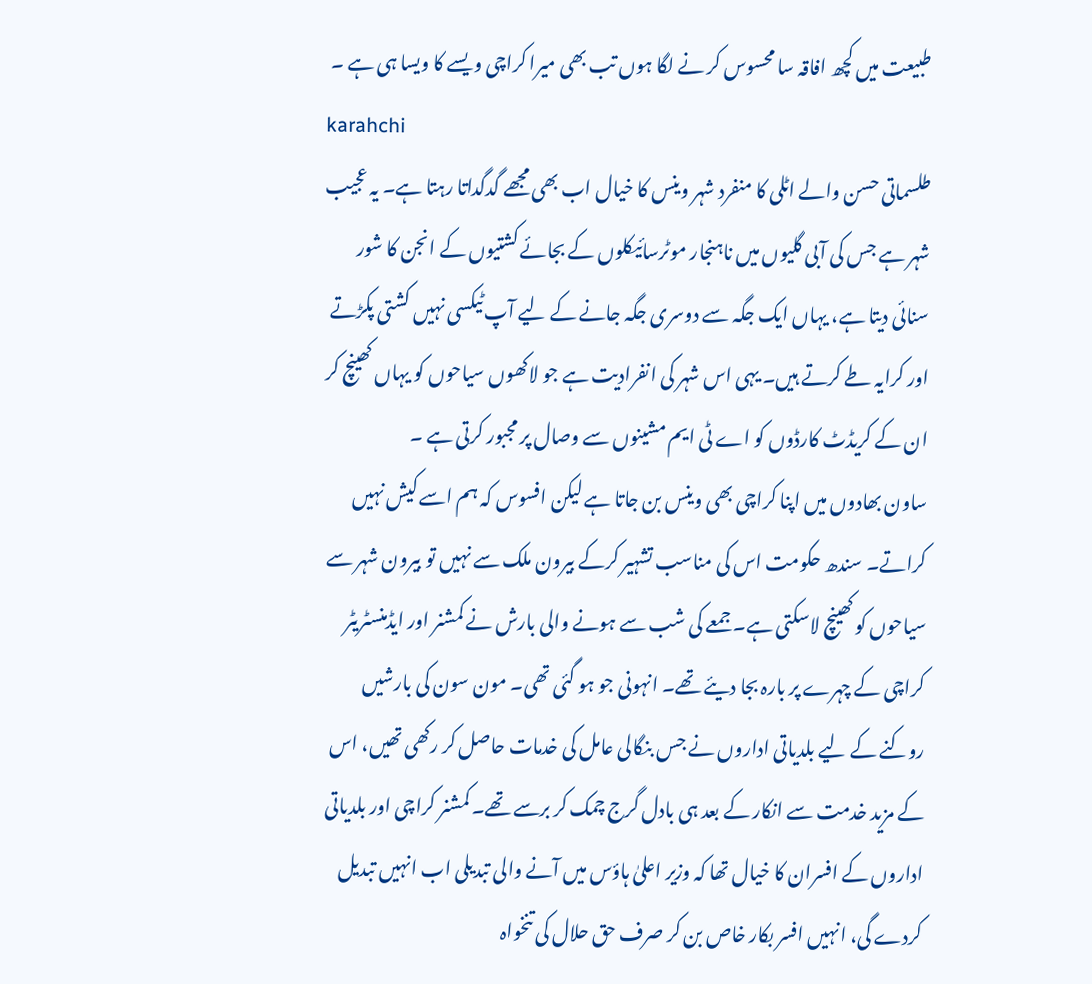طبیعت میں کچھ افاقہ سا محسوس کر نے لگا ہوں تب بھی میرا کراچی ویسے کا ویسا ہی ہے ۔
karahchi
طلسماتی حسن والے اٹلی کا منفرد شہر وینس کا خیال اب بھی مجھے گدگداتا رہتا ہے۔ یہ عجیب شہر ہے جس کی آبی گلیوں میں ناہنجار موٹرسائیکلوں کے بجائے کشتیوں کے انجن کا شور سنائی دیتا ہے، یہاں ایک جگہ سے دوسری جگہ جانے کے لیے آپ ٹیکسی نہیں کشتی پکڑتے اور کرایہ طے کرتے ہیں۔ یہی اس شہر کی انفرادیت ہے جو لاکھوں سیاحوں کو یہاں کھینچ کر ان کے کریڈٹ کارڈوں کو اے ٹی ایم مشینوں سے وصال پر مجبور کرتی ہے ۔
ساون بھادوں میں اپنا کراچی بھی وینس بن جاتا ہے لیکن افسوس کہ ہم اسے کیش نہیں کراتے۔ سندھ حکومت اس کی مناسب تشہیر کرکے بیرون ملک سے نہیں تو بیرون شہر سے سیاحوں کو کھینچ لاسکتی ہے۔ جمعے کی شب سے ہونے والی بارش نے کمشنر اور ایڈمنسٹریٹر کراچی کے چہرے پر بارہ بجا دیئے تھے۔ انہونی جو ہو گئی تھی۔ مون سون کی بارشیں روکنے کے لیے بلدیاتی اداروں نے جس بنگالی عامل کی خدمات حاصل کر رکھی تھیں، اس کے مزید خدمت سے انکار کے بعد ہی بادل گرج چمک کر برسے تھے۔ کمشنر کراچی اور بلدیاتی اداروں کے افسران کا خیال تھا کہ وزیر اعلیٰ ہاؤس میں آنے والی تبدیلی اب انہیں تبدیل کردے گی، انہیں افسر بکار خاص بن کر صرف حق حلال کی تنخواہ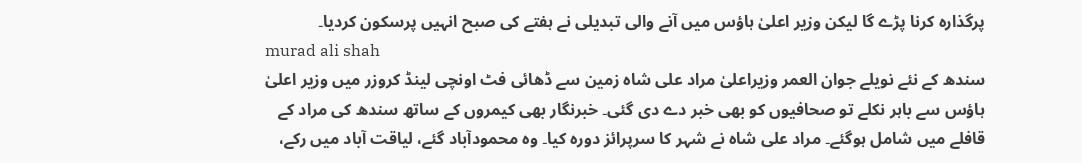پرگذارہ کرنا پڑے گا لیکن وزیر اعلیٰ ہاؤس میں آنے والی تبدیلی نے ہفتے کی صبح انہیں پرسکون کردیا۔
murad ali shah
سندھ کے نئے نویلے جوان العمر وزیراعلیٰ مراد علی شاہ زمین سے ڈھائی فٹ اونچی لینڈ کروزر میں وزیر اعلیٰ ہاؤس سے باہر نکلے تو صحافیوں کو بھی خبر دے دی گئی۔ خبرنگار بھی کیمروں کے ساتھ سندھ کی مراد کے قافلے میں شامل ہوگئے۔ مراد علی شاہ نے شہر کا سرپرائز دورہ کیا۔ وہ محمودآباد گئے، لیاقت آباد میں رکے،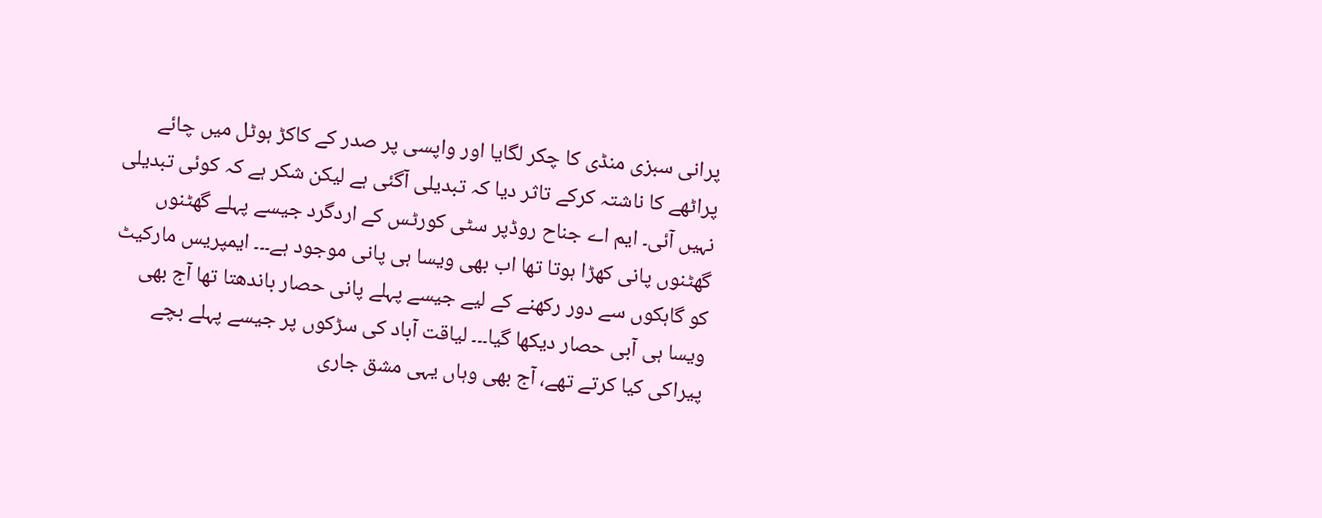پرانی سبزی منڈی کا چکر لگایا اور واپسی پر صدر کے کاکڑ ہوٹل میں چائے پراٹھے کا ناشتہ کرکے تاثر دیا کہ تبدیلی آگئی ہے لیکن شکر ہے کہ کوئی تبدیلی نہیں آئی۔ ایم اے جناح روڈپر سٹی کورٹس کے اردگرد جیسے پہلے گھٹنوں گھٹنوں پانی کھڑا ہوتا تھا اب بھی ویسا ہی پانی موجود ہے۔۔۔ ایمپریس مارکیٹ کو گاہکوں سے دور رکھنے کے لیے جیسے پہلے پانی حصار باندھتا تھا آج بھی ویسا ہی آبی حصار دیکھا گیا۔۔۔ لیاقت آباد کی سڑکوں پر جیسے پہلے بچے پیراکی کیا کرتے تھے، آج بھی وہاں یہی مشق جاری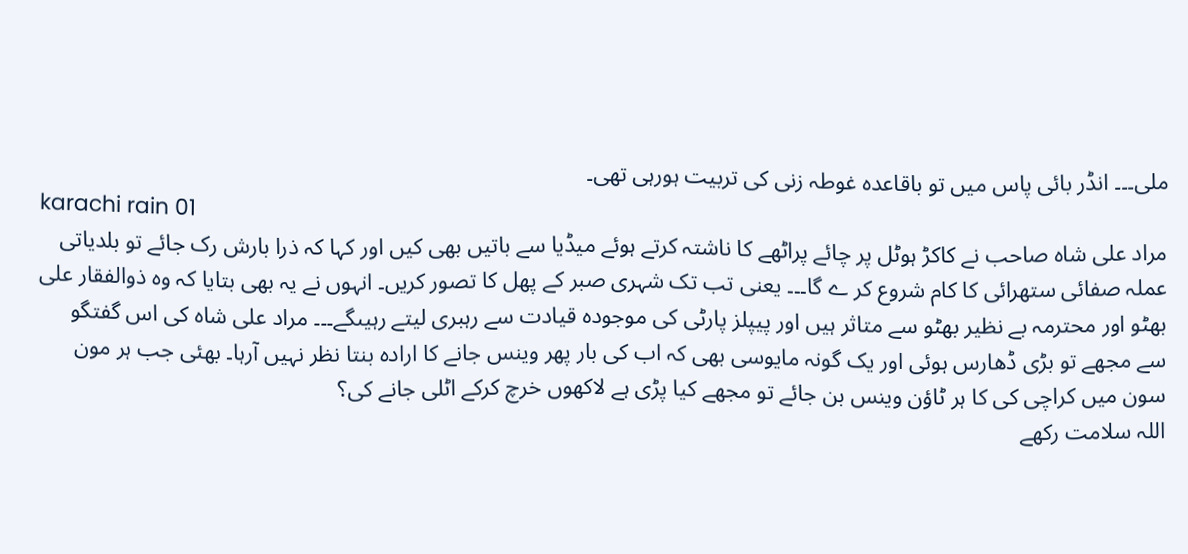ملی۔۔۔ انڈر بائی پاس میں تو باقاعدہ غوطہ زنی کی تربیت ہورہی تھی۔
karachi rain 01
مراد علی شاہ صاحب نے کاکڑ ہوٹل پر چائے پراٹھے کا ناشتہ کرتے ہوئے میڈیا سے باتیں بھی کیں اور کہا کہ ذرا بارش رک جائے تو بلدیاتی عملہ صفائی ستھرائی کا کام شروع کر ے گا۔۔۔ یعنی تب تک شہری صبر کے پھل کا تصور کریں۔ انہوں نے یہ بھی بتایا کہ وہ ذوالفقار علی بھٹو اور محترمہ بے نظیر بھٹو سے متاثر ہیں اور پیپلز پارٹی کی موجودہ قیادت سے رہبری لیتے رہیںگے۔۔۔ مراد علی شاہ کی اس گفتگو سے مجھے تو بڑی ڈھارس ہوئی اور یک گونہ مایوسی بھی کہ اب کی بار پھر وینس جانے کا ارادہ بنتا نظر نہیں آرہا۔ بھئی جب ہر مون سون میں کراچی کی کا ہر ٹاؤن وینس بن جائے تو مجھے کیا پڑی ہے لاکھوں خرچ کرکے اٹلی جانے کی؟
اللہ سلامت رکھے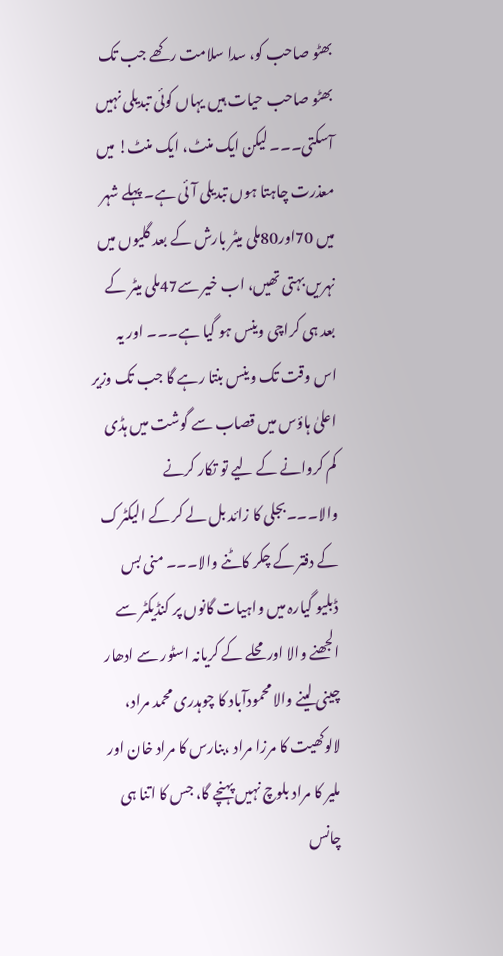بھٹو صاحب کو، سدا سلامت رکھے جب تک بھٹو صاحب حیات ہیں یہاں کوئی تبدیلی نہیں آسکتی۔۔۔ لیکن ایک منٹ، ایک منٹ! میں معذرت چاہتا ہوں تبدیلی آئی ہے۔ پہلے شہر میں 70اور80ملی میٹر بارش کے بعد گلیوں میں نہریں بہتی تھیں، اب خیر سے47ملی میٹر کے بعد ہی کراچی وینس ہو گیا ہے۔۔۔ اور یہ اس وقت تک وینس بنتا رہے گا جب تک وزیر اعلیٰ ہاؤس میں قصاب سے گوشت میں ہڈی کم کروانے کے لیے تو تکار کرنے والا۔۔۔بجلی کا زائد بل لے کر کے الیکٹرک کے دفتر کے چکر کاٹنے والا۔۔۔ منی بس ڈبلیو گیارہ میں واہیات گانوں پر کنڈیکٹر سے الجھنے والا اورمحلے کے کریانہ اسٹور سے ادھار چینی لینے والا محمودآباد کا چوہدری محمد مراد، لالوکھیت کا مرزا مراد ،بنارس کا مراد خان اور ملیر کا مراد بلوچ نہیں پہنچے گا، جس کا اتنا ہی چانس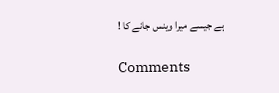ہے جیسے میرا وینس جانے کا !

Comments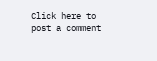Click here to post a comment